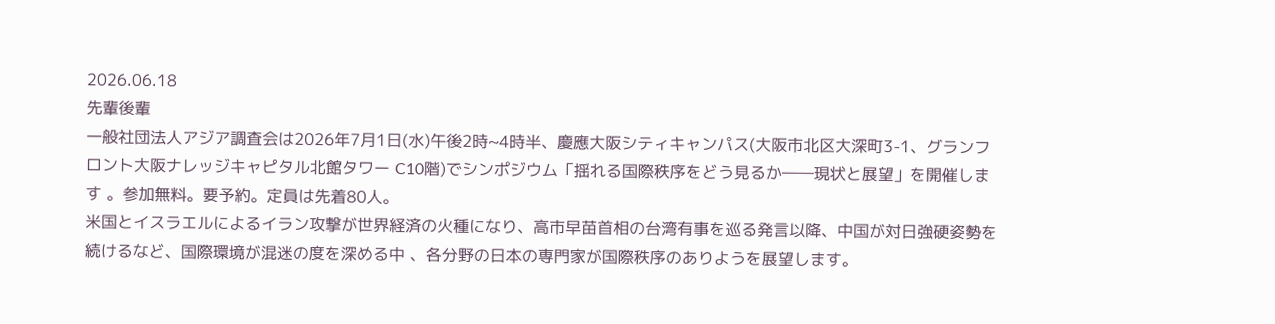2026.06.18
先輩後輩
一般社団法人アジア調査会は2026年7月1日(水)午後2時~4時半、慶應大阪シティキャンパス(大阪市北区大深町3-1、グランフロント大阪ナレッジキャピタル北館タワー C10階)でシンポジウム「揺れる国際秩序をどう見るか――現状と展望」を開催します 。参加無料。要予約。定員は先着80人。
米国とイスラエルによるイラン攻撃が世界経済の火種になり、高市早苗首相の台湾有事を巡る発言以降、中国が対日強硬姿勢を続けるなど、国際環境が混迷の度を深める中 、各分野の日本の専門家が国際秩序のありようを展望します。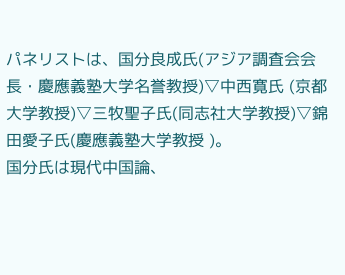パネリストは、国分良成氏(アジア調査会会長・慶應義塾大学名誉教授)▽中西寛氏 (京都大学教授)▽三牧聖子氏(同志社大学教授)▽錦田愛子氏(慶應義塾大学教授 )。
国分氏は現代中国論、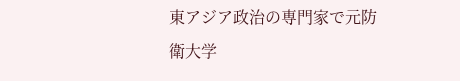東アジア政治の専門家で元防衛大学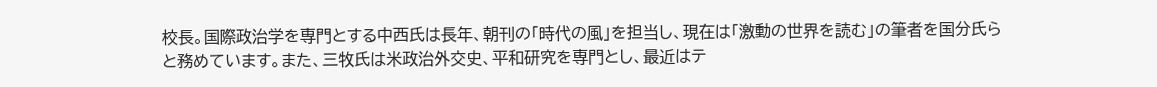校長。国際政治学を専門とする中西氏は長年、朝刊の「時代の風」を担当し、現在は「激動の世界を読む」の筆者を国分氏らと務めています。また、三牧氏は米政治外交史、平和研究を専門とし、最近はテ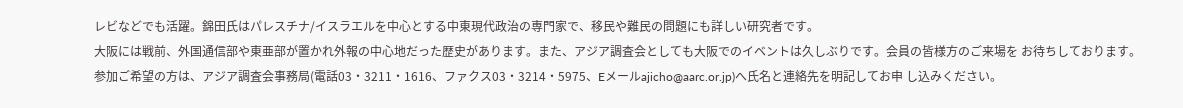レビなどでも活躍。錦田氏はパレスチナ/イスラエルを中心とする中東現代政治の専門家で、移民や難民の問題にも詳しい研究者です。
大阪には戦前、外国通信部や東亜部が置かれ外報の中心地だった歴史があります。また、アジア調査会としても大阪でのイベントは久しぶりです。会員の皆様方のご来場を お待ちしております。
参加ご希望の方は、アジア調査会事務局(電話03・3211・1616、ファクス03・3214・5975、Eメールajicho@aarc.or.jp)へ氏名と連絡先を明記してお申 し込みください。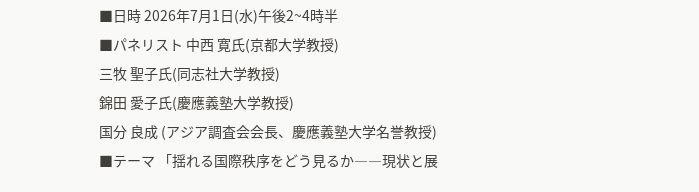■日時 2026年7月1日(水)午後2~4時半
■パネリスト 中西 寛氏(京都大学教授)
三牧 聖子氏(同志社大学教授)
錦田 愛子氏(慶應義塾大学教授)
国分 良成 (アジア調査会会長、慶應義塾大学名誉教授)
■テーマ 「揺れる国際秩序をどう見るか――現状と展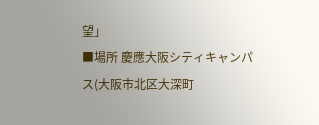望」
■場所 慶應大阪シティキャンパス(大阪市北区大深町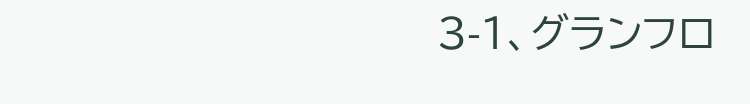3-1、グランフロ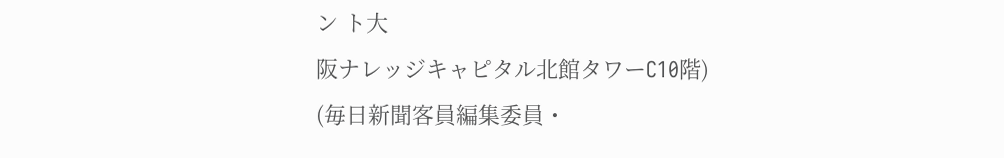ン ト大
阪ナレッジキャピタル北館タワーC10階)
(毎日新聞客員編集委員・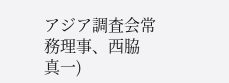アジア調査会常務理事、西脇 真一)